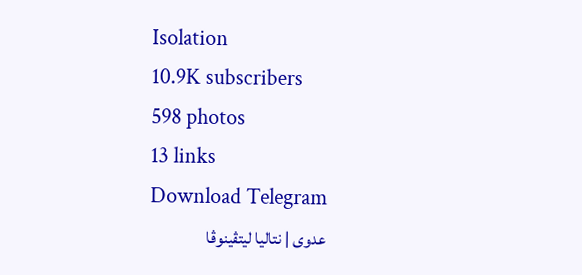Isolation
10.9K subscribers
598 photos
13 links
Download Telegram
عدوى | نتاليا ليتڤينوڤا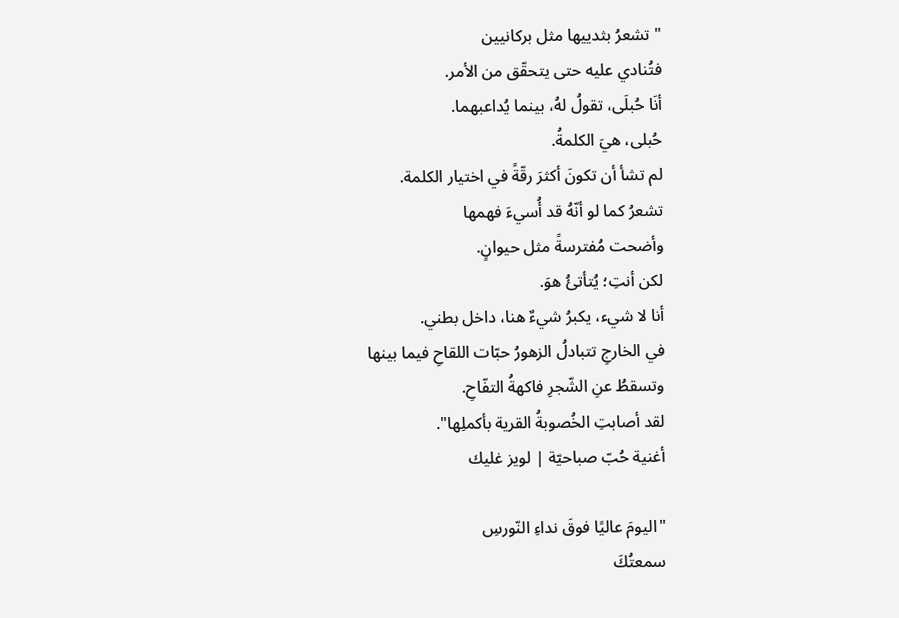"تشعرُ بثدييها مثل بركانيين
فتُنادي عليه حتى يتحقّق من الأمر.
أنَا حُبلَى، تقولُ لهُ، بينما يُداعبهما.
حُبلى، هيَ الكلمةُ.
لم تشأ أن تكونَ أكثرَ رقّةً في اختيار الكلمة.
تشعرُ كما لو أنّهُ قد أُسيءَ فهمها
وأضحت مُفترسةً مثل حيوانٍ.
لكن أنتِ؛ يُتأتئُ هوَ.
أنا لا شيء، يكبرُ شيءٌ هنا، داخل بطني.
في الخارجِ تتبادلُ الزهورُ حبّات اللقاحِ فيما بينها
وتسقطُ عنِ الشّجرِ فاكهةُ التفّاحِ.
لقد أصابتِ الخُصوبةُ القرية بأكملِها".
أغنية حُبّ صباحيّة | لويز غليك

"اليومَ عاليًا فوقَ نداءِ النّورسِ
سمعتُكَ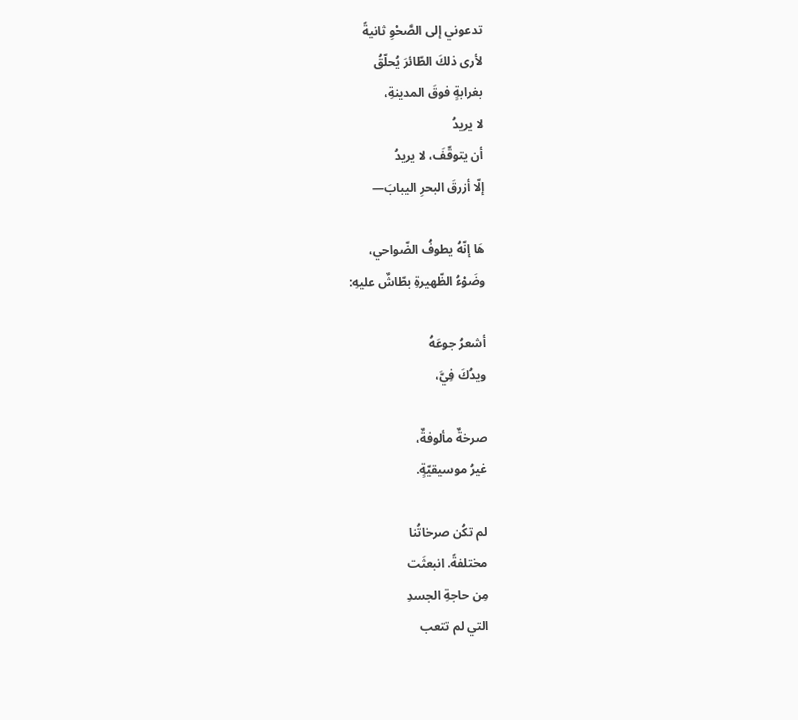تدعوني إلى الصَّحْوِ ثانيةً
لأرى ذلكَ الطّائرَ يُحلّقُ
بغرابةٍ فوقَ المدينةِ،
لا يريدُ
أن يتوقّفَ، لا يريدُ
إلّا أزرقَ البحرِ اليبابَ―

هَا إنّهُ يطوفُ الضّواحي،
وضَوْءُ الظّهيرةِ بطّاشٌ عليهِ:

أشعرُ جوعَهُ
ويدُكَ فِيَّ،

صرخةٌ مألوفةٌ،
غيرُ موسيقيّةٍ.

لم تكُن صرخاتُنا
مختلفةً. انبعثَت
مِن حاجةِ الجسدِ
التي لم تتعب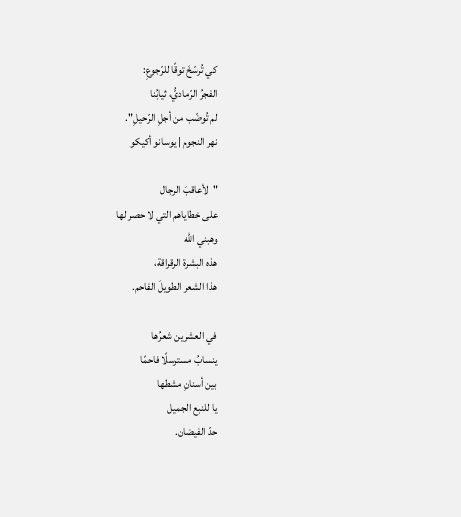كي تُرسّخَ توقًا للرّجوعِ:
الفجرُ الرّماديُّ، ثيابُنا
لم تُوضّب من أجلِ الرّحيلِ".
نهر النجوم | يوسانو أكيكو

"لأعاقبَ الرجال
على خطاياهم التي لا حصر لها
وهبني الله
هذه البشرة الرقراقة،
هذا الشعر الطويلَ الفاحم.

في العشرين شعرُها
ينسابُ مسترسلًا فاحمًا
بين أسنانِ مشطها
يا للنبع الجميل
حدّ الفيضان.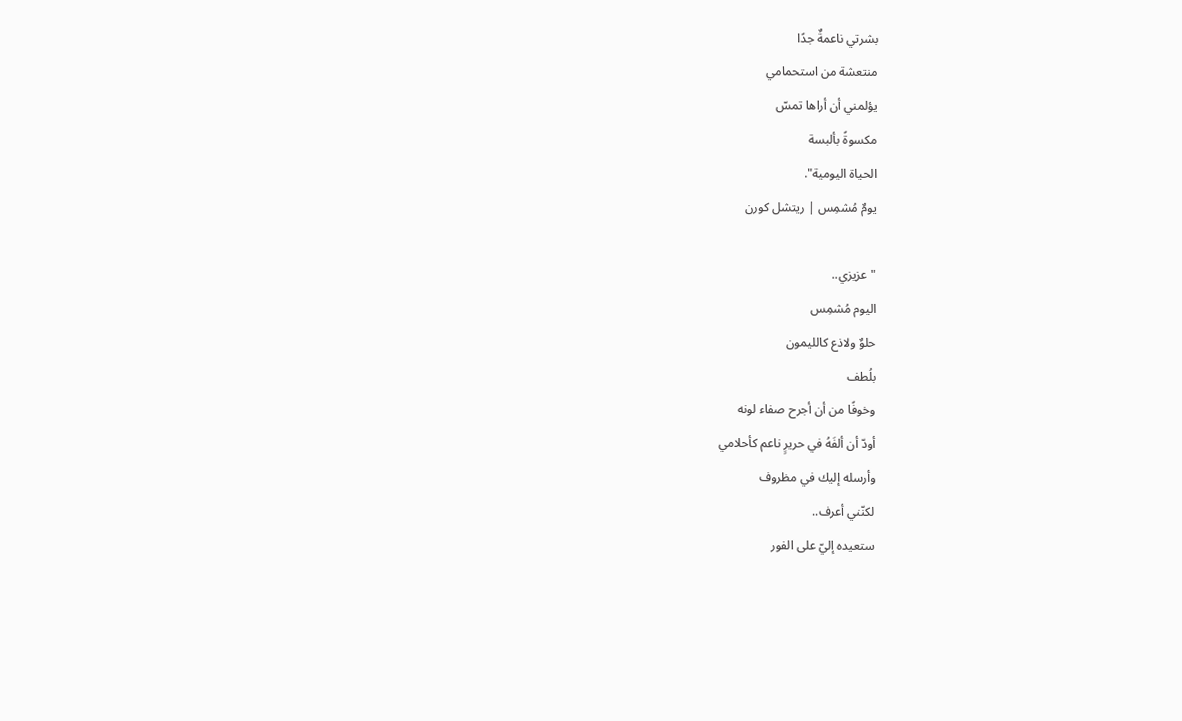بشرتي ناعمةٌ جدًا
منتعشة من استحمامي
يؤلمني أن أراها تمسّ
مكسوةً بألبسة
الحياة اليومية".
يومٌ مُشمِس | ريتشل كورن

"عزيزي..
اليوم مُشمِس
حلوٌ ولاذع كالليمون
بلُطف
وخوفًا من أن أجرح صفاء لونه
أودّ أن ألفَهُ في حريرٍ ناعم كأحلامي
وأرسله إليك في مظروف
لكنّني أعرف..
ستعيده إليّ على الفور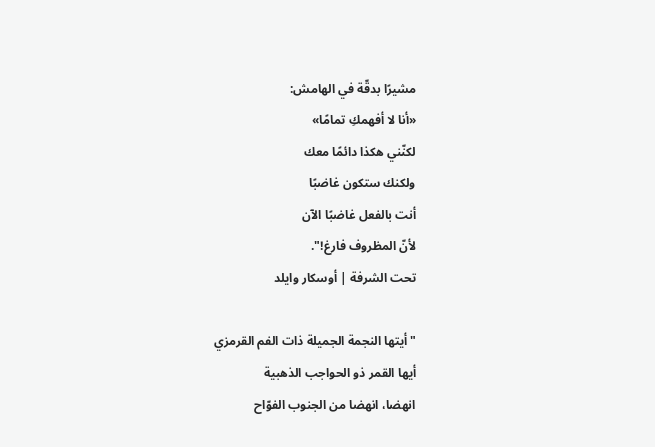مشيرًا بدقّة في الهامش:
«أنا لا أفهمكِ تمامًا»
لكنّني هكذا دائمًا معك
ولكنك ستكون غاضبًا
أنت بالفعل غاضبًا الآن
لأنّ المظروف فارغ!".
تحت الشرفة | أوسكار وايلد

"أيتها النجمة الجميلة ذات الفم القرمزي
أيها القمر ذو الحواجب الذهبية
انهضا، انهضا من الجنوب الفوّاح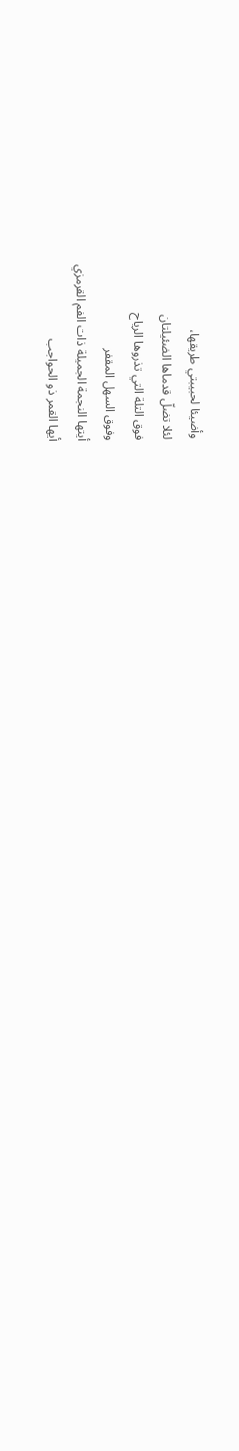وأضيئا لحبيبتي طريقها،
لئلا تضلّ قدماها الضئيلتان
فوق التلة التي تذروها الرياح
وفوق السهل المقفر
أيتها النجمة الجميلة ذات الفم القرمزي
أيها القمر ذو الحواجب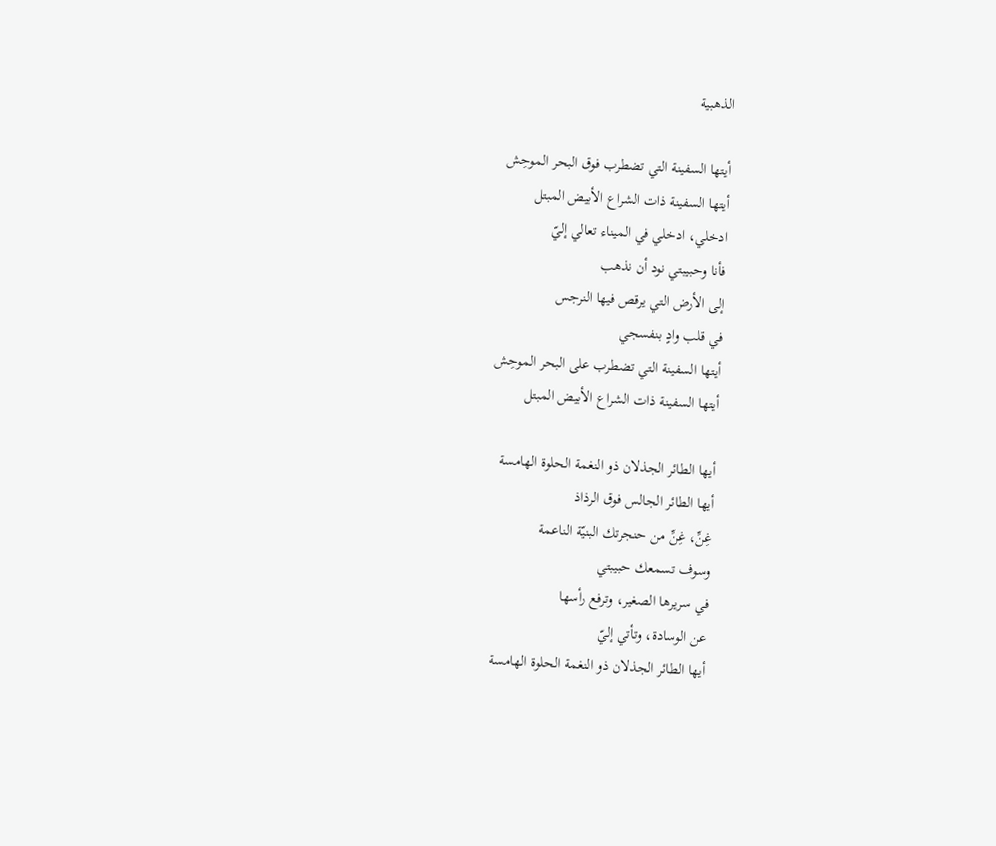الذهبية

أيتها السفينة التي تضطرب فوق البحر الموحِش
أيتها السفينة ذات الشراع الأبيض المبتل
ادخلي، ادخلي في الميناء تعالي إليّ
فأنا وحبيبتي نود أن نذهب
إلى الأرض التي يرقص فيها النرجس
في قلب وادٍ بنفسجي
أيتها السفينة التي تضطرب على البحر الموحِش
أيتها السفينة ذات الشراع الأبيض المبتل

أيها الطائر الجذلان ذو النغمة الحلوة الهامسة
أيها الطائر الجالس فوق الرذاذ
غِنِّ، غِنِّ من حنجرتك البنيّة الناعمة
وسوف تسمعك حبيبتي
في سريرها الصغير، وترفع رأسها
عن الوسادة، وتأتي إليّ
أيها الطائر الجذلان ذو النغمة الحلوة الهامسة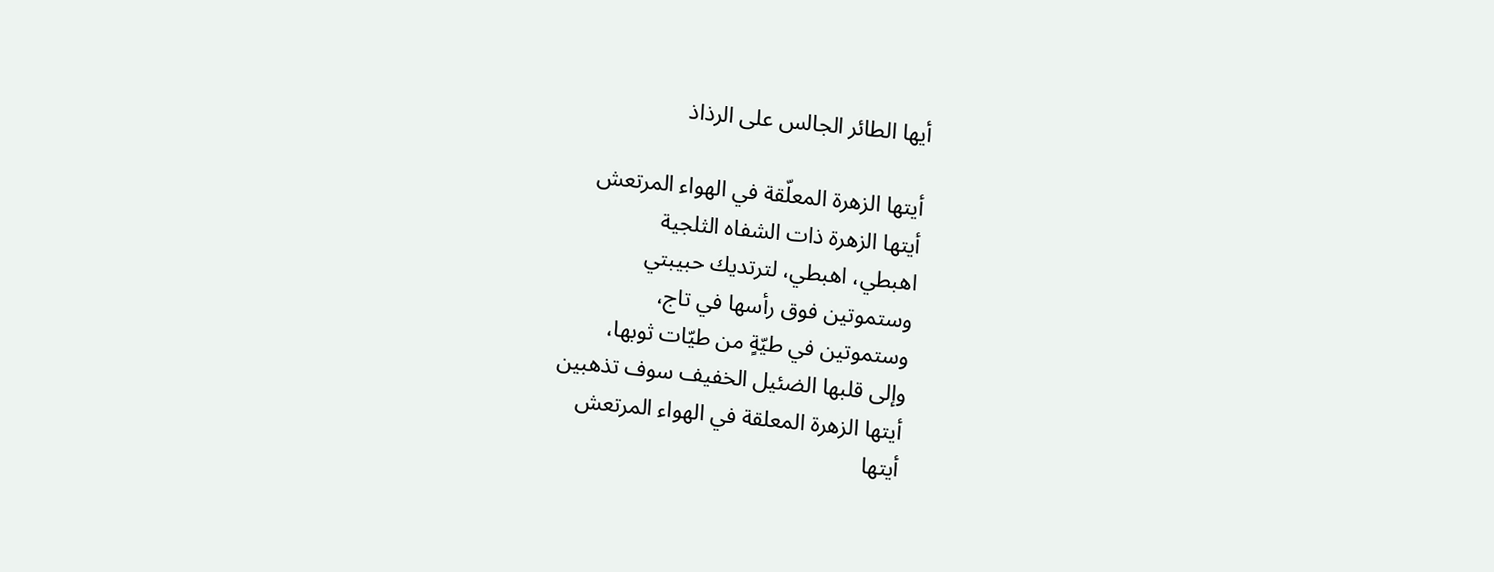أيها الطائر الجالس على الرذاذ

أيتها الزهرة المعلّقة في الهواء المرتعش
أيتها الزهرة ذات الشفاه الثلجية
اهبطي، اهبطي، لترتديك حبيبتي
وستموتين فوق رأسها في تاج،
وستموتين في طيّةٍ من طيّات ثوبها،
وإلى قلبها الضئيل الخفيف سوف تذهبين
أيتها الزهرة المعلقة في الهواء المرتعش
أيتها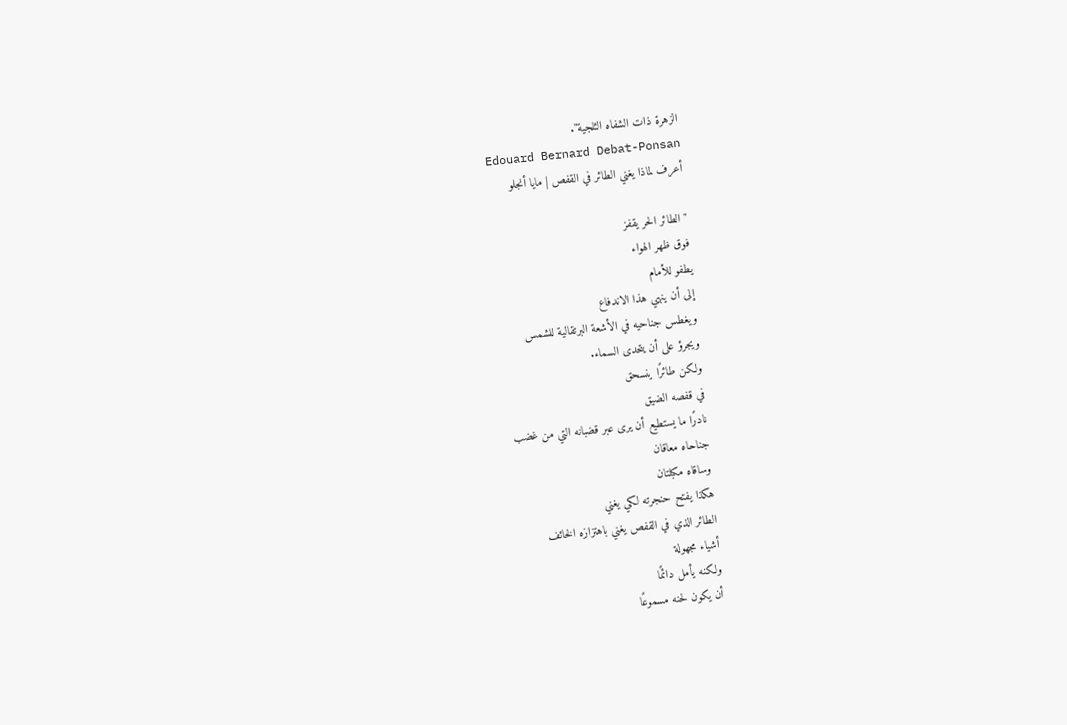الزهرة ذات الشفاه الثلجية".
Edouard Bernard Debat-Ponsan
أعرف لماذا يغني الطائر في القفص | مايا أنجلو

"الطائر الحر يقفز
فوق ظهر الهواء
يطفو للأمام
إلى أن ينهي هذا الاندفاع
ويغطس جناحيه في الأشعة البرتقالية للشمس
ويجرؤ على أن يتحدى السماء.
ولكن طائرًا ينسحق
في قفصه الضيق
نادرًا ما يستطيع أن يرى عبر قضبانه التي من غضب
جناحاه معاقان
وساقاه مكبلتان
هكذا يفتح حنجرته لكي يغني
الطائر الذي في القفص يغني باهتزازه الخائف
أشياء مجهولة
ولكنه يأمل دائمًا
أن يكون لحنه مسموعًا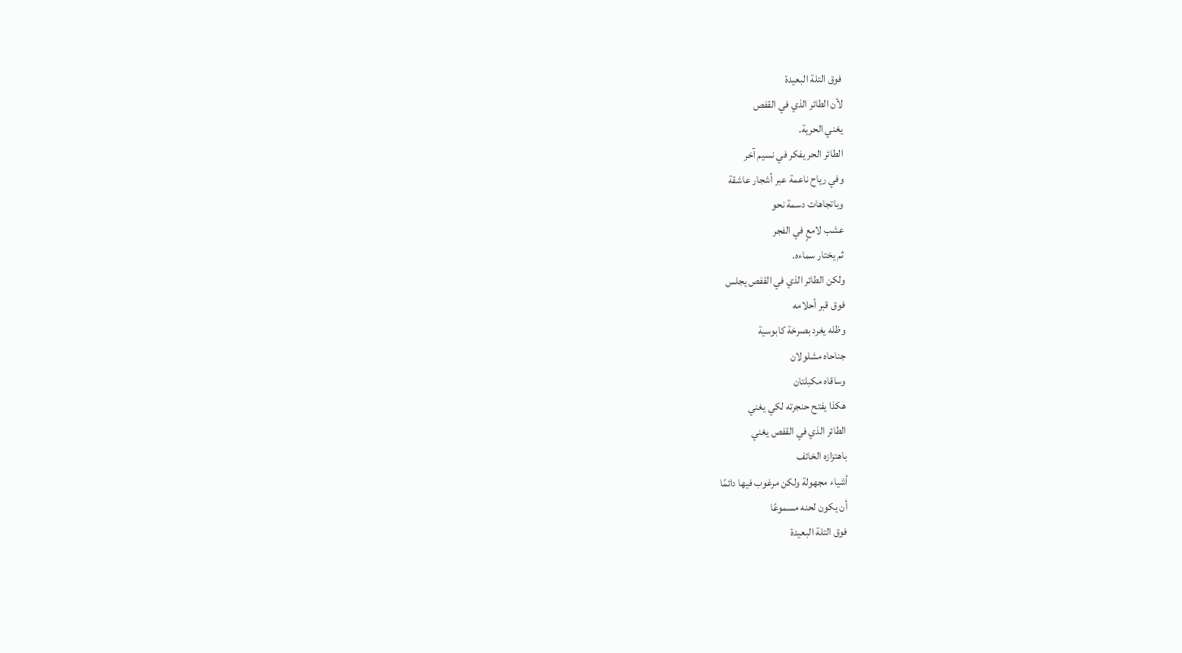فوق التلة البعيدة
لأن الطائر الذي في القفص
يغني الحرية.
الطائر الحر يفكر في نسيم آخر
وفي رياح ناعمة عبر أشجار عاشقة
وباتجاهات دسمة نحو
عشب لامعٍ في الفجر
ثم يختار سماءه.
ولكن الطائر الذي في القفص يجلس
فوق قبر أحلامه
وظله يغرد بصرخة كابوسية
جناحاه مشلولان
وساقاه مكبلتان
هكذا يفتح حنجرته لكي يغني
الطائر الذي في القفص يغني
باهتزازه الخائف
أشياء مجهولة ولكن مرغوب فيها دائمًا
أن يكون لحنه مسموعًا
فوق التلة البعيدة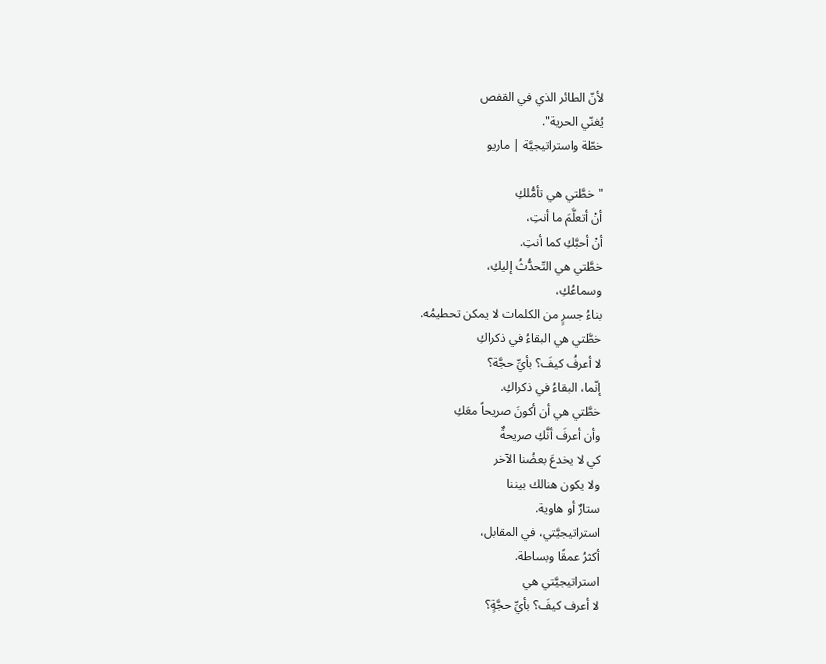لأنّ الطائر الذي في القفص
يُغنّي الحرية".
خطّة واستراتيجيَّة | ماريو

"خطَّتي هي تأمُّلكِ
أنْ أتعلَّمَ ما أنتِ،
أنْ أحبَّكِ كما أنتِ.
خطَّتي هي التّحدُّثُ إليكِ،
وسماعُكِ،
بناءُ جسرٍ من الكلمات لا يمكن تحطيمُه.
خطَّتي هي البقاءُ في ذكراكِ
لا أعرفُ كيفَ؟ بأيِّ حجَّة؟
إنّما، البقاءُ في ذكراكِ.
خطَّتي هي أن أكونَ صريحاً معَكِ
وأن أعرفَ أنَّكِ صريحةٌ
كي لا يخدعَ بعضُنا الآخر
ولا يكون هنالك بيننا
ستارٌ أو هاوية.
استراتيجيَّتي، في المقابل،
أكثرُ عمقًا وبساطة.
استراتيجيَّتي هي
لا أعرف كيفَ؟ بأيِّ حجَّةٍ؟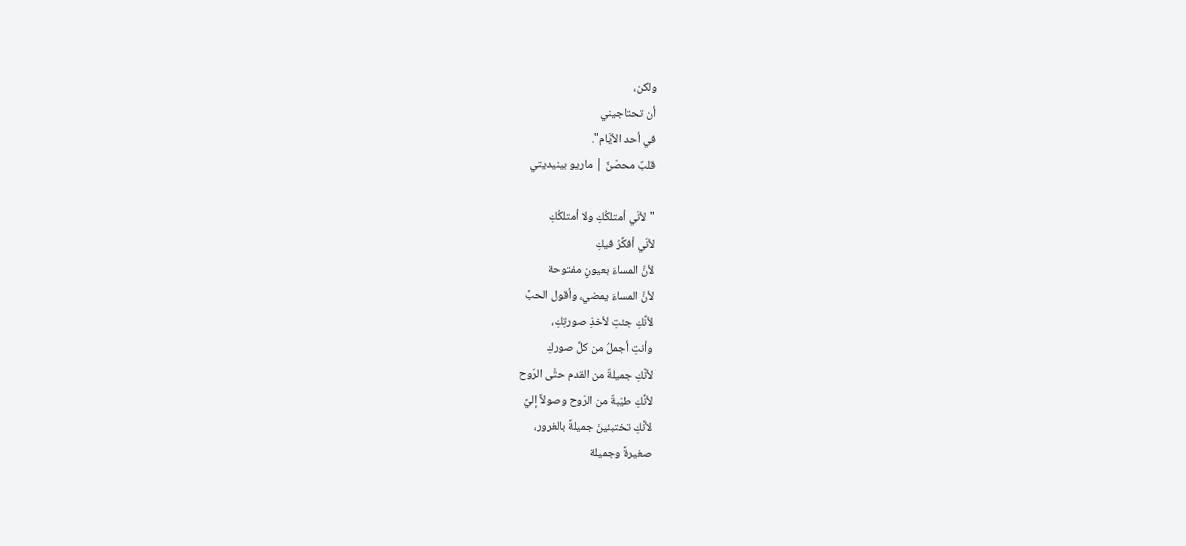ولكن،
أن تحتاجيني
في أحد الأيَّام".
قلبٌ محصّنٌ | ماريو بينيديتي

"لأنّي أمتلكُكِ ولا أمتلكُكِ
لأنّي أفكِّرُ فيكِ
لأنَّ المساءَ بعيونٍ مفتوحة
لأنَّ المساءَ يمضي، وأقول الحبَّ
لأنَّكِ جئتِ لأخذِ صورتِكِ،
وأنتِ أجملُ من كلِّ صوركِ
لأنَّكِ جميلةٌ من القدم حتَّى الرّوح
لأنَّكِ طيّبةٌ من الرّوح وصولاً إليَّ
لأنَّكِ تختبئينَ جميلةً بالغرور،
صغيرةً وجميلة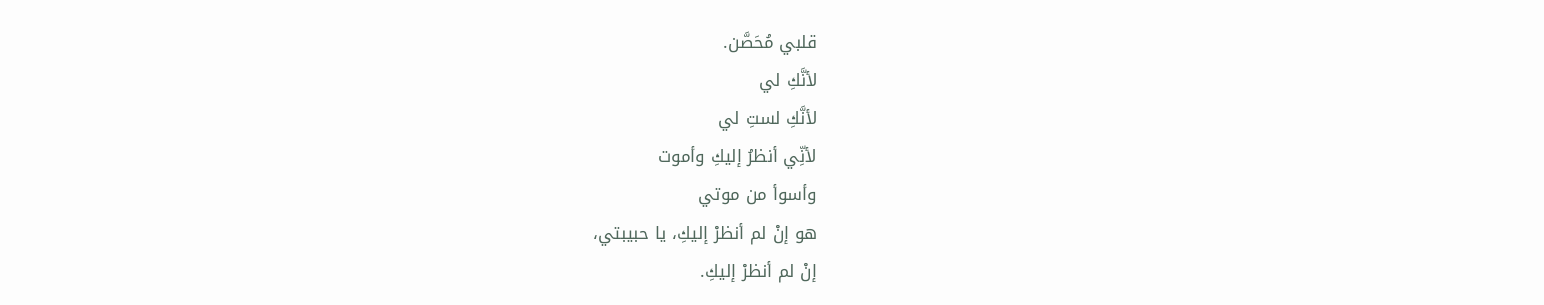قلبي مُحَصَّن.
لأنَّكِ لي
لأنَّكِ لستِ لي
لأنِّي أنظرُ إليكِ وأموت
وأسوأ من موتي
هو إنْ لم أنظرْ إليكِ، يا حبيبتي،
إنْ لم أنظرْ إليكِ.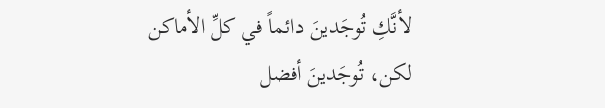لأنَّكِ تُوجَدينَ دائماً في كلِّ الأماكن
لكن، تُوجَدينَ أفضل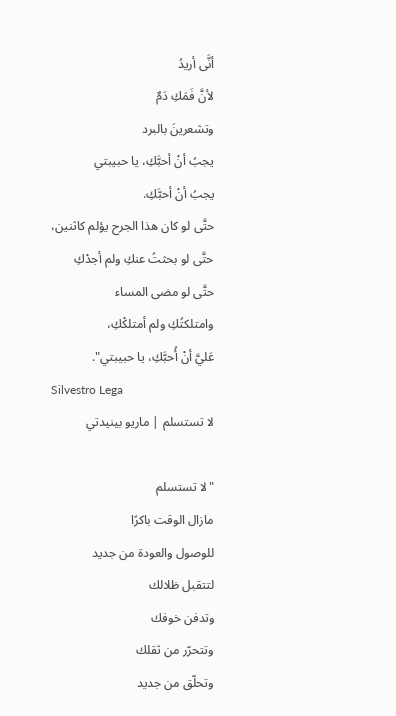أنَّى أريدُ
لأنَّ فَمَكِ دَمٌ
وتشعرينَ بالبرد
يجبُ أنْ أحبَّكِ، يا حبيبتي
يجبُ أنْ أحبَّكِ.
حتَّى لو كان هذا الجرح يؤلم كاثنين،
حتَّى لو بحثتُ عنكِ ولم أجدْكِ
حتَّى لو مضى المساء
وامتلكتُكِ ولم أمتلكْكِ،
عَليَّ أنْ أُحبَّكِ، يا حبيبتي".
Silvestro Lega
لا تستسلم | ماريو بينيدتي

"لا تستسلم
مازال الوقت باكرًا
للوصول والعودة من جديد
لتتقبل ظلالك
وتدفن خوفك
وتتحرّر من ثقلك
وتحلّق من جديد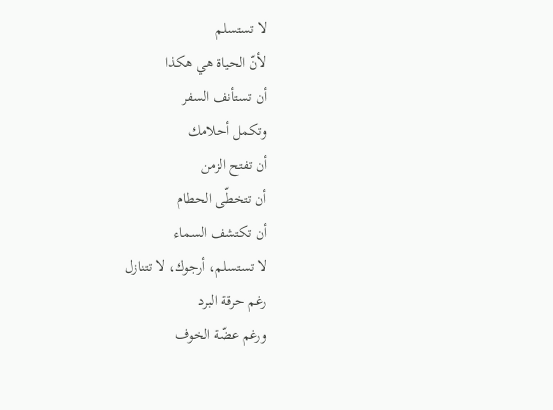لا تستسلم
لأنّ الحياة هي هكذا
أن تستأنف السفر
وتكمل أحلامك
أن تفتح الزمن
أن تتخطّى الحطام
أن تكتشف السماء
لا تستسلم، أرجوك، لا تتنازل
رغم حرقة البرد
ورغم عضّة الخوف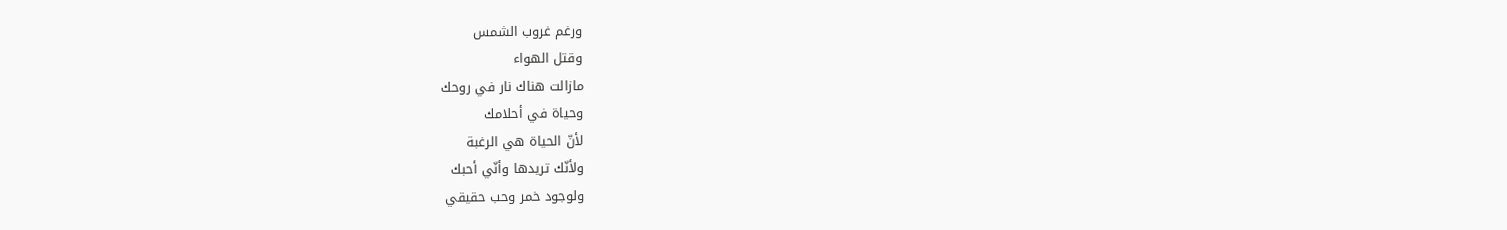ورغم غروب الشمس
وقتل الهواء
مازالت هناك نار في روحك
وحياة في أحلامك
لأنّ الحياة هي الرغبة
ولأنّك تريدها وأنّي أحبك
ولوجود خمر وحب حقيقي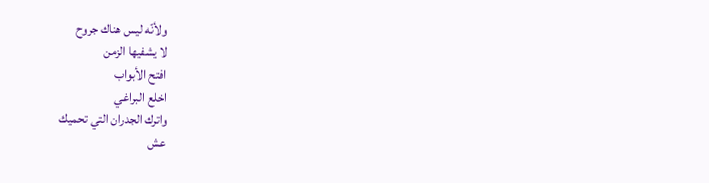ولأنّه ليس هناك جروح
لا يشفيها الزمن
افتح الأبواب
اخلع البراغي
واترك الجدران التي تحميك
عش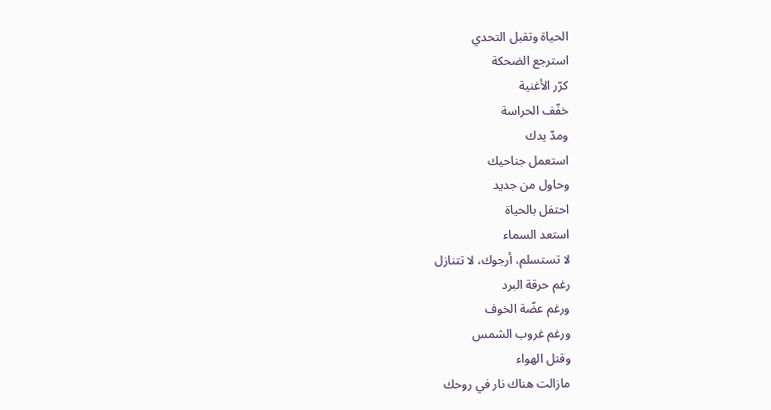الحياة وتقبل التحدي
استرجع الضحكة
كرّر الأغنية
خفّف الحراسة
ومدّ يدك
استعمل جناحيك
وحاول من جديد
احتفل بالحياة
استعد السماء
لا تستسلم، أرجوك، لا تتنازل
رغم حرقة البرد
ورغم عضّة الخوف
ورغم غروب الشمس
وقتل الهواء
مازالت هناك نار في روحك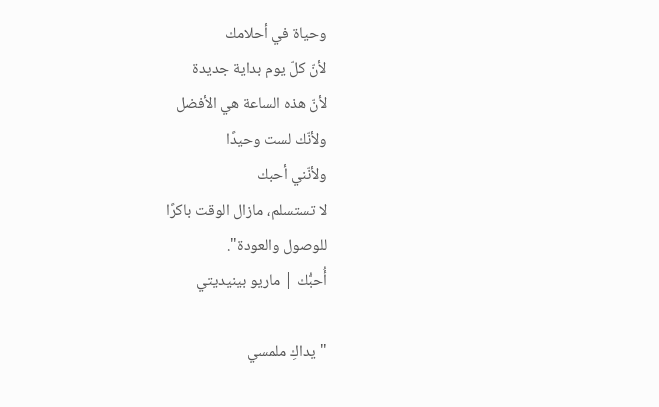وحياة في أحلامك
لأنّ كلّ يوم بداية جديدة
لأنّ هذه الساعة هي الأفضل
ولأنّك لست وحيدًا
ولأنّني أحبك
لا تستسلم، مازال الوقت باكرًا
للوصول والعودة".
أُحبُّك | ماريو بينيديتي

"يداكِ ملمسي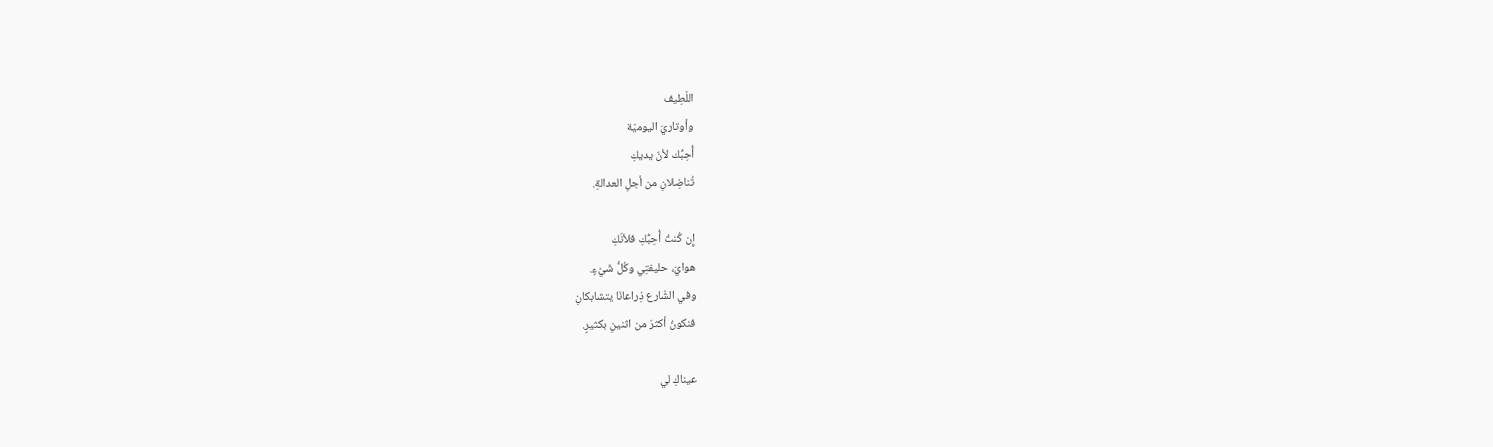اللّطِيف
وأوتاريَ اليوميّة
أُحِبُّك لأنّ يديكِ
تُناضِلانِ من أجلِ العدالةِ.

إِن كُنتُ أُحِبُّكِ فلأنّكِ
هوايَ، حليفتِي وكُلُّ شَيْءٍ.
وفي الشّارع ذِراعانَا يتشابكانِ
فنكونُ أكثرَ من اثنينِ بكثيرٍ.

عيناكِ لي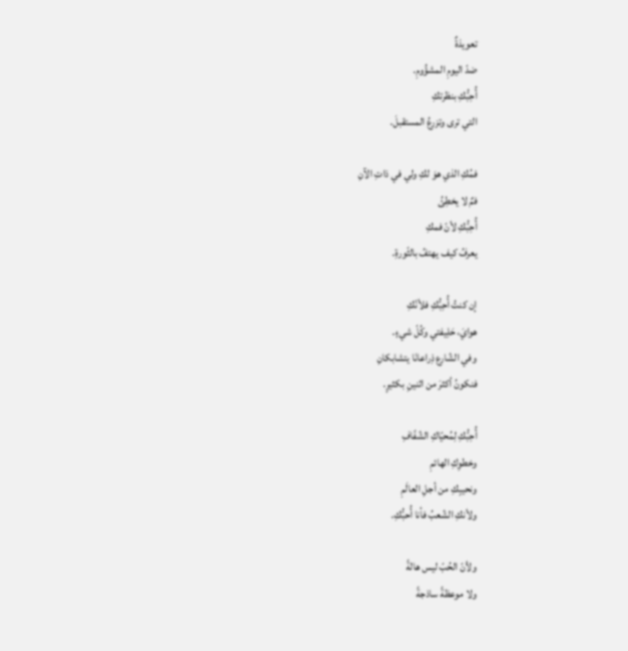تعويذةٌ
ضدّ اليومِ المشؤُومِ.
أُحِبُّكِ بنظرتكِ
التي ترى وتزرعُ المستقبلَ.

فمُكِ الذي هوَ لكِ ولي في ذاتِ الآنِ
فمٌ لا يخطِئُ
أُحِبُّكِ لأنّ فمكِ
يعرفُ كيف يهتفُ بالثّورةِ.

إن كنتُ أُحِبُّكِ فلأنّكِ
هوايَ، حَلِيفتي وكُلّ شيءٍ.
وفي الشّارع ذِراعانَا يتشابكانِ
فنكونُ أكثرَ من اثنينِ بكثيرٍ.

أُحِبُّكِ لِمُحيّاكِ الشّفّافِ
وخطوِكِ الهائمِ
ونحيبِكِ من أجلِ العالَمِ
ولأنكِ الشّعبُ فأنا أُحبُّكِ.

ولأنّ الحُبّ ليس هالةً
ولا موعظةً ساذجةً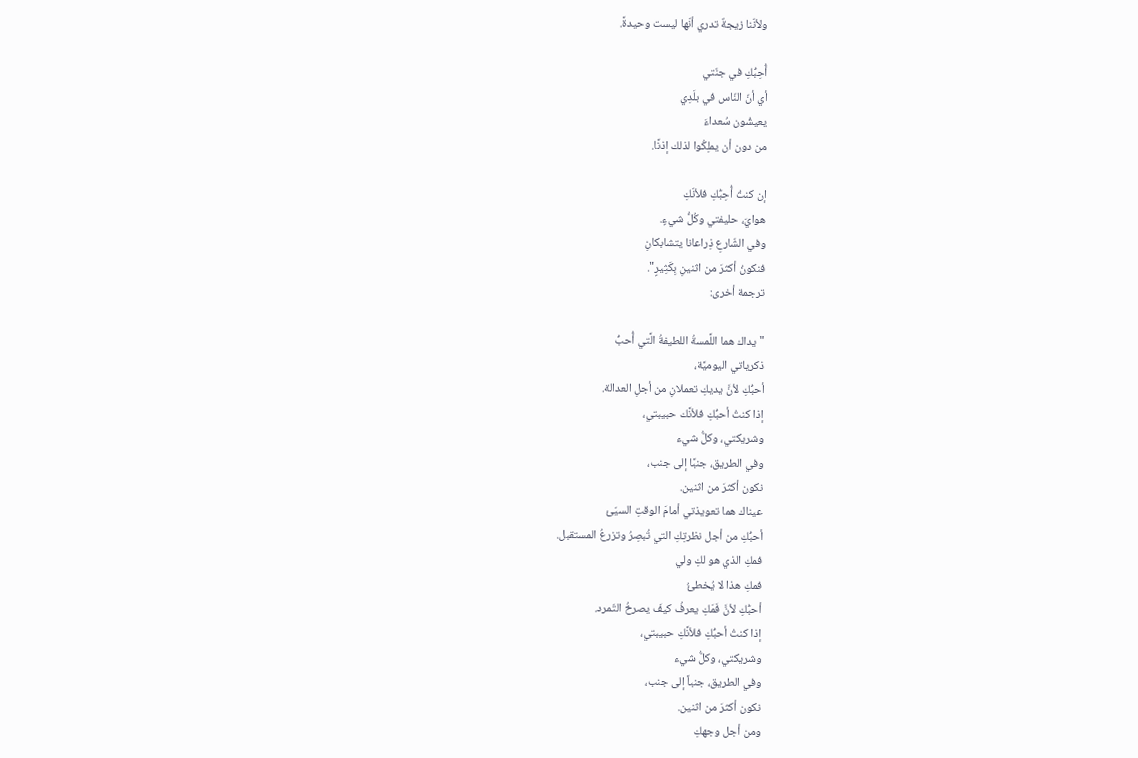ولأنّنا زيجةٌ تدري أنّها ليست وحيدةً.

أُحِبُّكِ في جنّتي
أي أنّ النّاس في بلَدِي
يعيشُون سُعداءَ
من دون أن يملِكُوا لذلك إذنًا.

إن كنتُ أُحِبُّكِ فلأنّكِ
هوايَ، حليفتي وكُلُّ شيءٍ.
وفي الشّارعِ ذِراعانا يتشابكانِ
فنكونُ أكثرَ من اثنينِ بِكَثِيرٍ".
ترجمة أخرى:

"يداك هما اللَّمسةُ اللطيفةُ الَّتي أُحبُّ
ذكرياتي اليوميَّة،
أحبُّكِ لأنَّ يديكِ تعملانِ من أجلِ العدالة.
إذا كنتُ أحبُّكِ فلأنَّك حبيبتي،
وشريكتي، وكلُّ شيء
وفي الطريق، جنبًا إلى جنب،
نكون أكثرَ من اثنين.
عيناك هما تعويذتي أمامَ الوقتِ السيّئ
أحبُّكِ من أجل نظرتِكِ التي تُبصِرُ وتزرعُ المستقبل.
فمكِ الذي هو لكِ ولي
فمكِ هذا لا يُخطئُ
أحبُّكِ لأنَّ فَمَكِ يعرفُ كيفَ يصرخُ التّمرد.
إذا كنتُ أحبُّكِ فلأنَّكِ حبيبتي،
وشريكتي، وكلُّ شيء
وفي الطريق، جنباً إلى جنب،
نكون أكثرَ من اثنين.
ومن أجل وجهكِ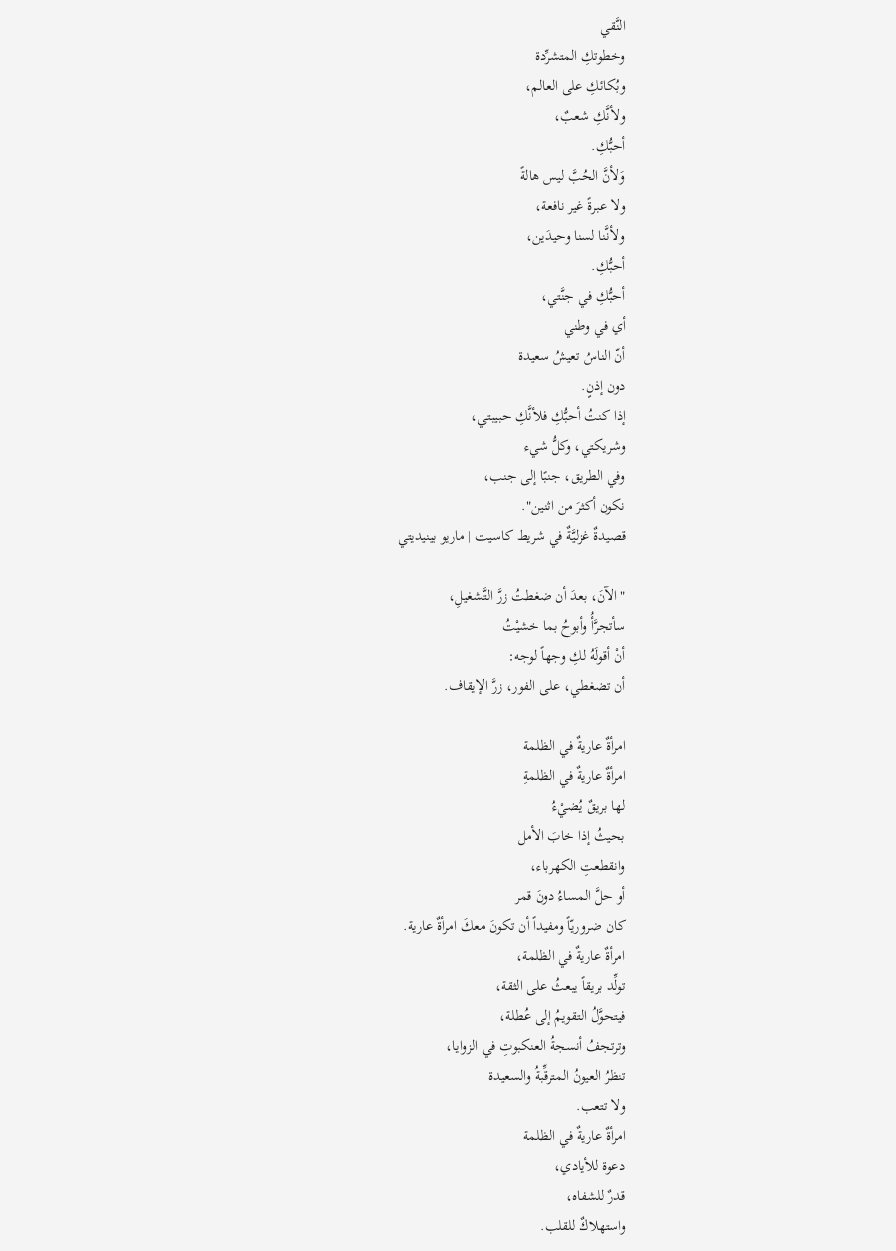النَّقي
وخطوتكِ المتشرِّدة
وبُكائكِ على العالم،
ولأنَّكِ شعبٌ،
أحبُّكِ.
وَلأنَّ الحُبَّ ليس هالةً
ولا عبرةً غير نافعة،
ولأنَّنا لسنا وحيدَين،
أحبُّكِ.
أحبُّكِ في جنَّتي،
أي في وطني
أنّ الناسُ تعيشُ سعيدة
دون إذنٍ.
إذا كنتُ أحبُّكِ فلأنَّكِ حبيبتي،
وشريكتي، وكلُّ شيء
وفي الطريق، جنبًا إلى جنب،
نكون أكثرَ من اثنين".
قصيدةٌ غزليَّةٌ في شريط كاسيت | ماريو بينيديتي

"الآنَ، بعدَ أن ضغطتُ زرَّ التَّشغيلِ،
سأتجرَّأُ وأبوحُ بما خشيْتُ
أنْ أقولَهُ لكِ وجهاً لوجه:
أن تضغطي، على الفور، زرَّ الإيقاف.

امرأةٌ عاريةٌ في الظلمة
امرأةٌ عاريةٌ في الظلمةِ
لها بريقٌ يُضيْءُ
بحيثُ إذا خابَ الأمل
وانقطعتِ الكهرباء،
أو حلَّ المساءُ دونَ قمر
كان ضروريّاً ومفيداً أن تكونَ معكَ امرأةٌ عارية.
امرأةٌ عاريةٌ في الظلمة،
تولِّد بريقاً يبعثُ على الثقة،
فيتحوَّلُ التقويمُ إلى عُطلة،
وترتجفُ أنسجةُ العنكبوتِ في الزوايا،
تنظرُ العيونُ المترقِّبةُ والسعيدة
ولا تتعب.
امرأةٌ عاريةٌ في الظلمة
دعوة للأيادي،
قدرٌ للشفاه،
واستهلاكٌ للقلب.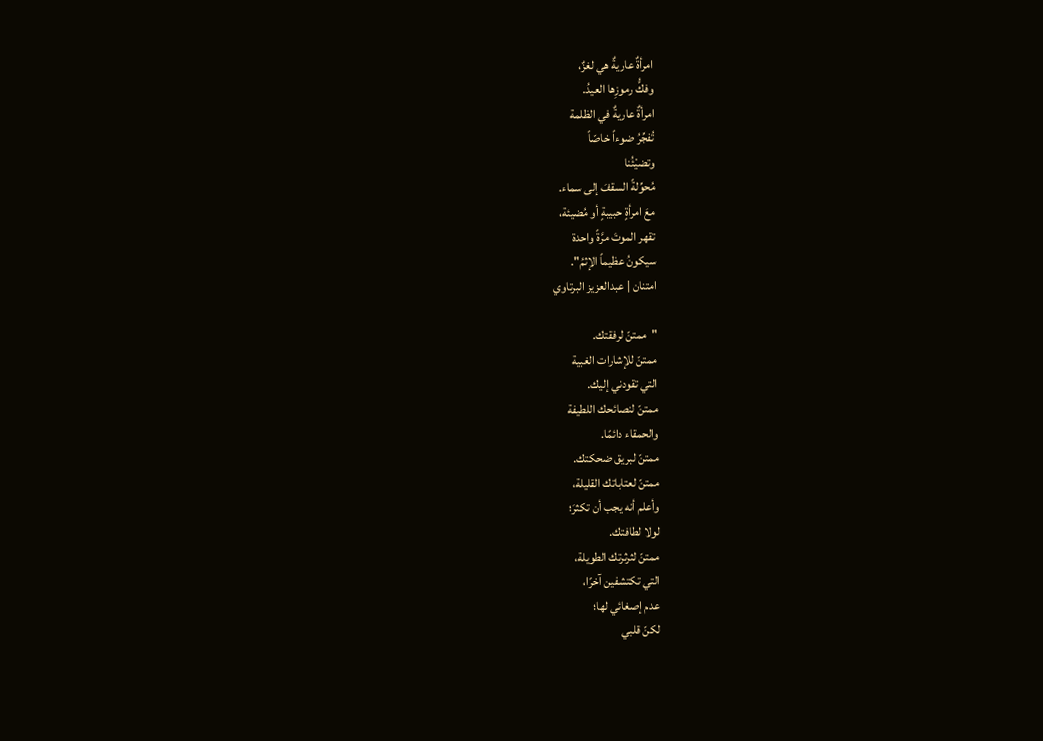امرأةٌ عاريةٌ هي لغزٌ،
وفكُّ رموزِها العيدُ.
امرأةٌ عاريةٌ في الظلمة
تُفجِّرُ ضوءاً خاصّاً
وتضيْئُنا
مُحوِّلةً السقفَ إلى سماء.
معَ امرأةٍ حبيبةٍ أو مُضيئة،
تقهر الموتَ مرَّةً واحدة
سيكونُ عظيماً الإثمُ".
امتنان | عبدالعزيز البرتاوي

"ممتنّ لرفقتك.
ممتنّ للإشارات الغبية
التي تقودني إليك.
ممتنّ لنصائحك اللطيفة
والحمقاء دائمًا.
ممتنّ لبريق ضحكتك.
ممتنّ لعتاباتك القليلة،
وأعلم أنه يجب أن تكثرَ؛
لولا لطافتك.
ممتنّ لثرثرتك الطويلة،
التي تكتشفين آخرًا،
عدم إصغائي لها؛
لكنّ قلبي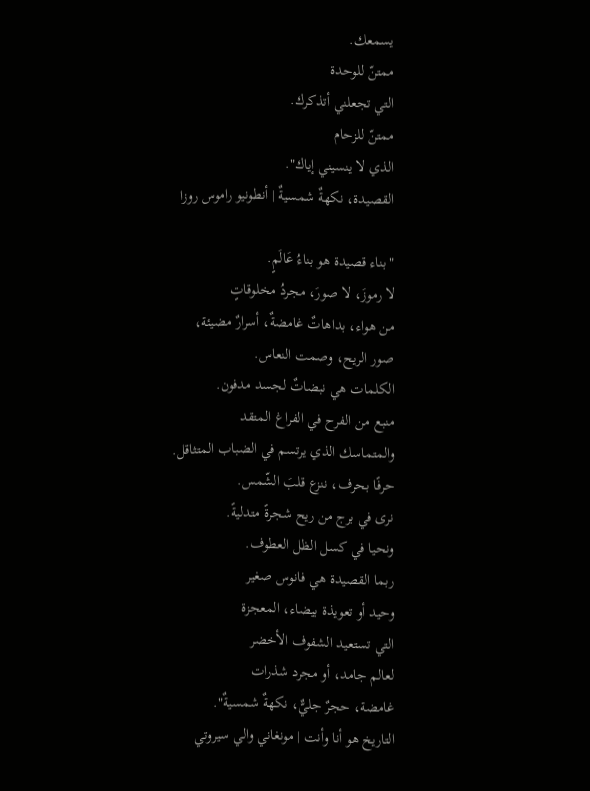يسمعك.
ممتنّ للوحدة
التي تجعلني أتذكرك.
ممتنّ للزحام
الذي لا ينسيني إياك".
القصيدة، نكهةٌ شمسيةٌ | أنطونيو راموس روزا

"بناء قصيدة هو بناءُ عَالَمٍ.
لا رموزَ، لا صورَ، مجردُ مخلوقاتٍ
من هواء، بداهاتٌ غامضةٌ، أسرارٌ مضيئة،
صور الريح، وصمت النعاس.
الكلمات هي نبضاتٌ لجسد مدفون.
منبع من الفرح في الفراغ المتقد
والمتماسك الذي يرتسم في الضباب المتثاقل.
حرفًا بحرف، ننزع قلبَ الشّمس.
نرى في برج من ريح شجرةً متدليةً.
ونحيا في كسل الظل العطوف.
ربما القصيدة هي فانوس صغير
وحيد أو تعويذة بيضاء، المعجزة
التي تستعيد الشفوف الأخضر
لعالم جامد، أو مجرد شذرات
غامضة، حجرٌ جليٌّ، نكهةٌ شمسيةٌ".
التاريخ هو أنا وأنت | مونغاني والي سيروتي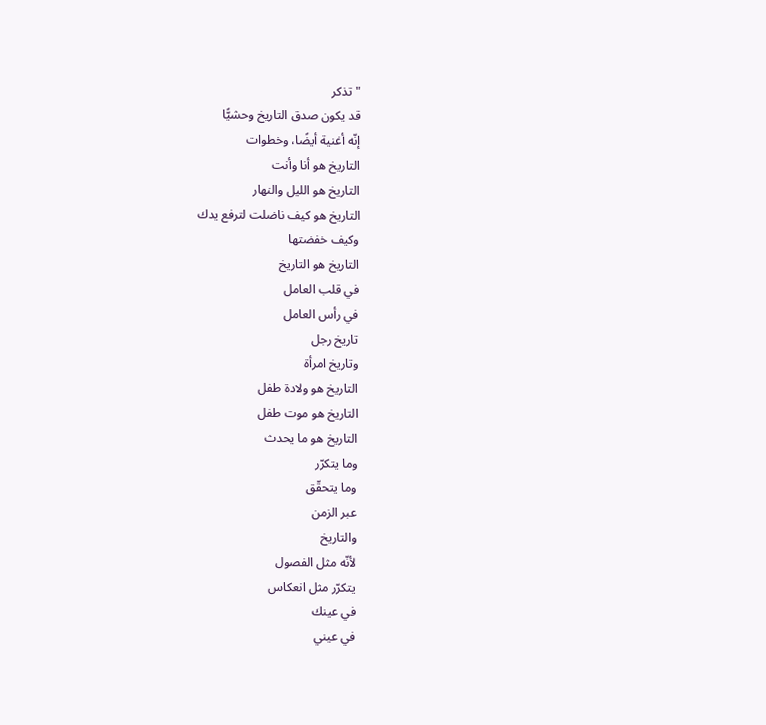"تذكر
قد يكون صدق التاريخ وحشيًّا
إنّه أغنية أيضًا، وخطوات
التاريخ هو أنا وأنت
التاريخ هو الليل والنهار
التاريخ هو كيف ناضلت لترفع يدك
وكيف خفضتها
التاريخ هو التاريخ
في قلب العامل
في رأس العامل
تاريخ رجل
وتاريخ امرأة
التاريخ هو ولادة طفل
التاريخ هو موت طفل
التاريخ هو ما يحدث
وما يتكرّر
وما يتحقّق
عبر الزمن
والتاريخ
لأنّه مثل الفصول
يتكرّر مثل انعكاس
في عينك
في عيني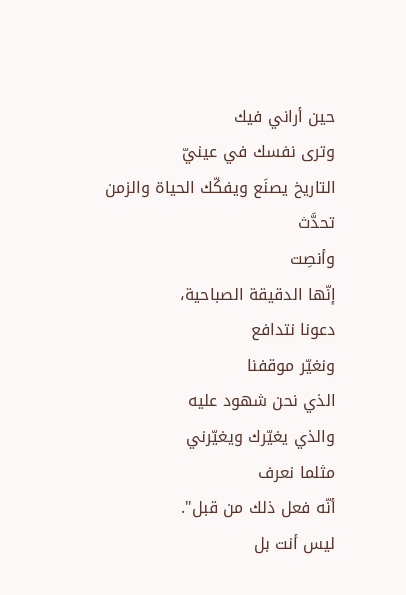حين أراني فيك
وترى نفسك في عينيّ
التاريخ يصنَع ويفكّك الحياة والزمن
تحدَّث
وأنصِت
إنّها الدقيقة الصباحية،
دعونا نتدافع
ونغيّر موقفنا
الذي نحن شهود عليه
والذي يغيّرك ويغيّرني
مثلما نعرف
أنّه فعل ذلك من قبل".
ليس أنت بل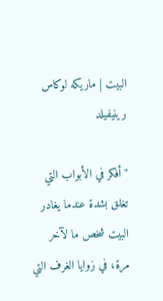البيت | ماريكه لوكاس رينيفيلد

"أفكر في الأبواب التي تغلق بشدة عندما يغادر البيت شخص ما لآخر مرة، في زوايا الغرف التي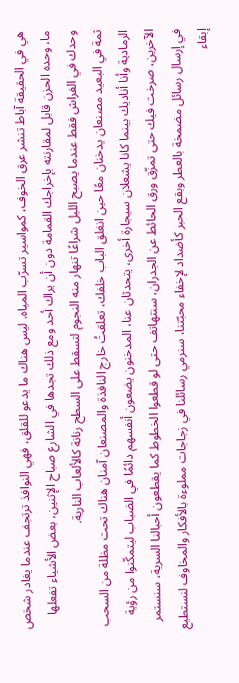هي في الحقيقة آباط تنشر عرق الخوف، كمواسير تسرّب المياه. ليس هناك ما يدعو للقلق، فهي النوافذ ترتجف عندما يغادر شخص ما، وحده الحزن قابل لمقارنته بإخراجك القمامة دون أن يراك أحد ومع ذلك تجدها في الشارع صباح الإثنين، بعض الأشياء تفعلها وحدك في الفراش فقط عندما يصبح الليل شراعًا تنهار منه النجوم لتسقط على السطح رنانة كالألعاب النارية.
ثمة في البعيد مصنعان يدخنان معًا حين انغلق الباب خلفك، تعلقتُ خارج النافذة والمصنعان آمنان هناك تحت مظلة من السحب الرمادية وأنا أناديك بينما كانا يشعلان سيجارة أخرى، يتحدثان عنا، المدخنون يضعون أنفسهم دائمًا في الضباب ليتمكّنوا من رؤية الآخرين، صرخت فيك حتى تمزّق ورق الحائط عن الجدران، سنتهاتف حتى لو قطعوا الخطوط كما يقطعون أحبالنا السرية، سنستمر في إرسال رسائل مضمخة بالعطر وبقع الحبر كأضداد لإخفاء محبّتنا، سنرمي رسائلنا في زجاجات مملوءة بالأفكار والمخاوف لنستطيع إبقاء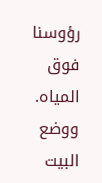رؤوسنا فوق المياه. ووضع البيت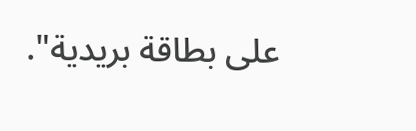على بطاقة بريدية".